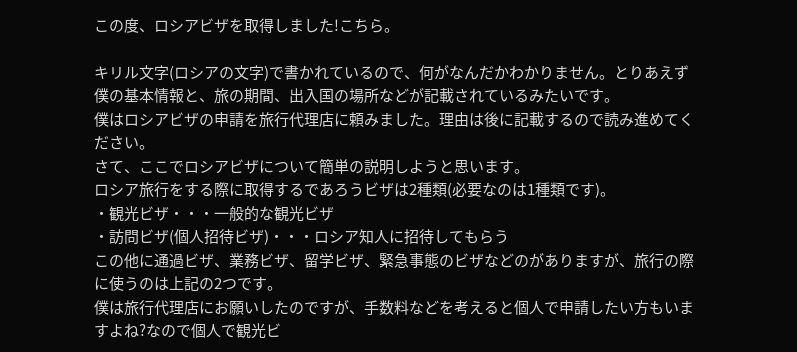この度、ロシアビザを取得しました!こちら。

キリル文字(ロシアの文字)で書かれているので、何がなんだかわかりません。とりあえず僕の基本情報と、旅の期間、出入国の場所などが記載されているみたいです。
僕はロシアビザの申請を旅行代理店に頼みました。理由は後に記載するので読み進めてください。
さて、ここでロシアビザについて簡単の説明しようと思います。
ロシア旅行をする際に取得するであろうビザは2種類(必要なのは1種類です)。
・観光ビザ・・・一般的な観光ビザ
・訪問ビザ(個人招待ビザ)・・・ロシア知人に招待してもらう
この他に通過ビザ、業務ビザ、留学ビザ、緊急事態のビザなどのがありますが、旅行の際に使うのは上記の2つです。
僕は旅行代理店にお願いしたのですが、手数料などを考えると個人で申請したい方もいますよね?なので個人で観光ビ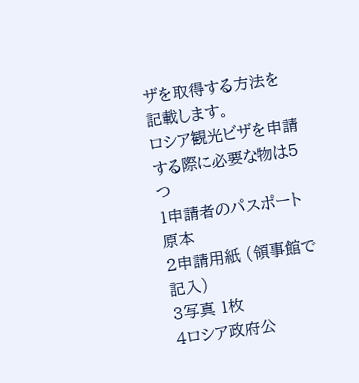ザを取得する方法を記載します。
ロシア観光ビザを申請する際に必要な物は5つ
1申請者のパスポート原本
2申請用紙 (領事館で記入)
3写真 1枚
4ロシア政府公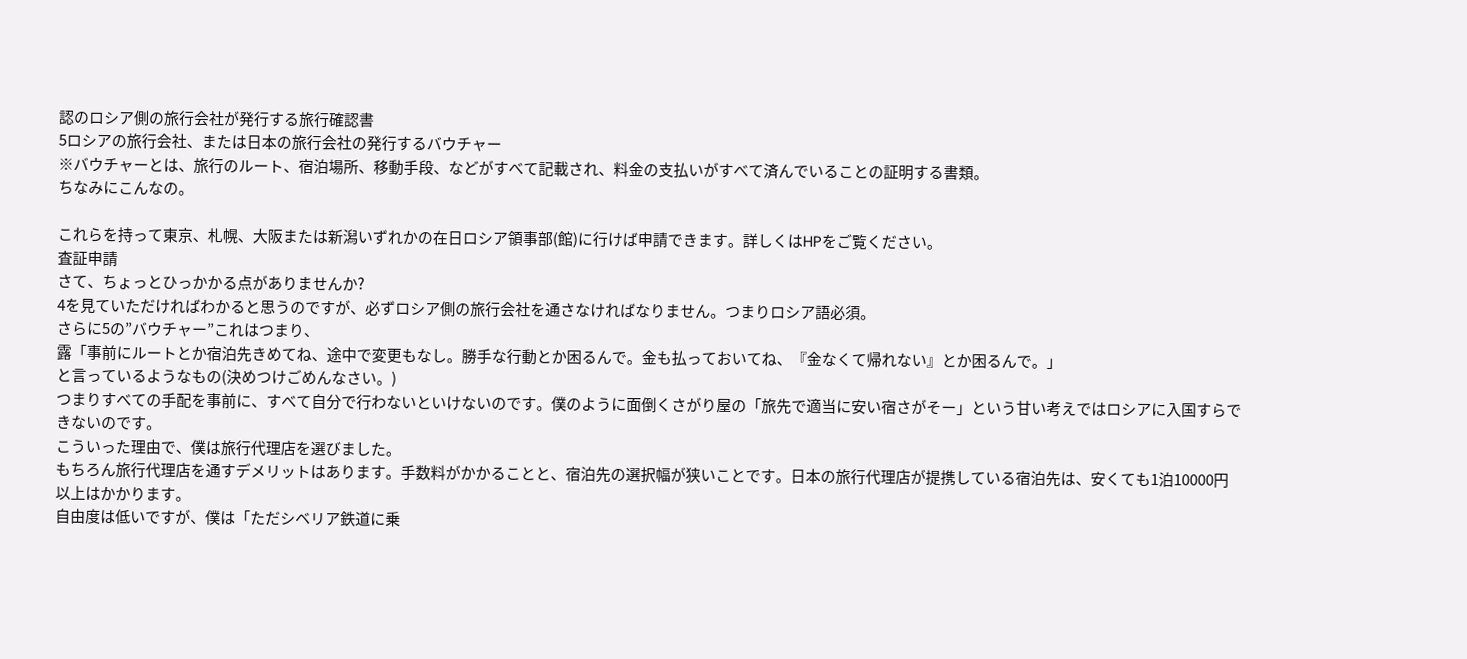認のロシア側の旅行会社が発行する旅行確認書
5ロシアの旅行会社、または日本の旅行会社の発行するバウチャー
※バウチャーとは、旅行のルート、宿泊場所、移動手段、などがすべて記載され、料金の支払いがすべて済んでいることの証明する書類。
ちなみにこんなの。

これらを持って東京、札幌、大阪または新潟いずれかの在日ロシア領事部(館)に行けば申請できます。詳しくはHPをご覧ください。
査証申請
さて、ちょっとひっかかる点がありませんか?
4を見ていただければわかると思うのですが、必ずロシア側の旅行会社を通さなければなりません。つまりロシア語必須。
さらに5の”バウチャー”これはつまり、
露「事前にルートとか宿泊先きめてね、途中で変更もなし。勝手な行動とか困るんで。金も払っておいてね、『金なくて帰れない』とか困るんで。」
と言っているようなもの(決めつけごめんなさい。)
つまりすべての手配を事前に、すべて自分で行わないといけないのです。僕のように面倒くさがり屋の「旅先で適当に安い宿さがそー」という甘い考えではロシアに入国すらできないのです。
こういった理由で、僕は旅行代理店を選びました。
もちろん旅行代理店を通すデメリットはあります。手数料がかかることと、宿泊先の選択幅が狭いことです。日本の旅行代理店が提携している宿泊先は、安くても1泊10000円以上はかかります。
自由度は低いですが、僕は「ただシベリア鉄道に乗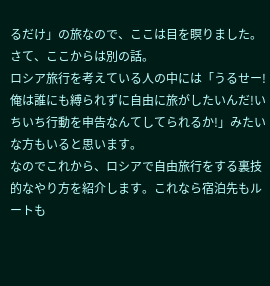るだけ」の旅なので、ここは目を瞑りました。
さて、ここからは別の話。
ロシア旅行を考えている人の中には「うるせー!俺は誰にも縛られずに自由に旅がしたいんだ!いちいち行動を申告なんてしてられるか!」みたいな方もいると思います。
なのでこれから、ロシアで自由旅行をする裏技的なやり方を紹介します。これなら宿泊先もルートも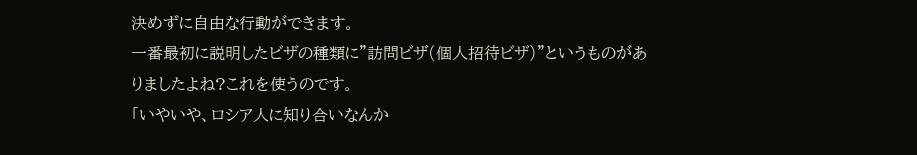決めずに自由な行動ができます。
一番最初に説明したビザの種類に”訪問ビザ(個人招待ビザ)”というものがありましたよね?これを使うのです。
「いやいや、ロシア人に知り合いなんか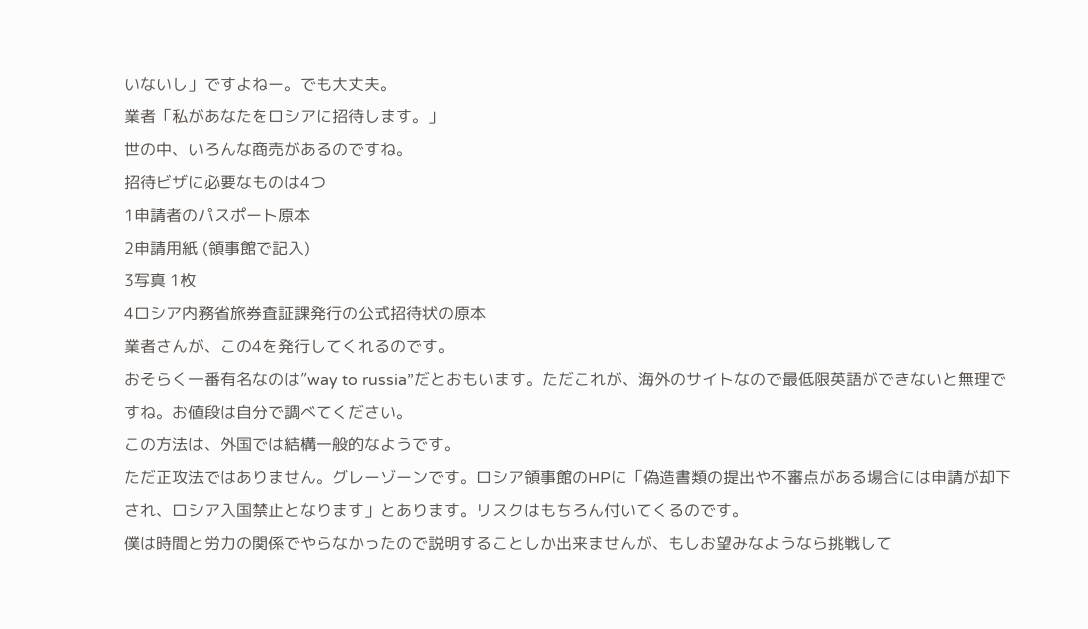いないし」ですよねー。でも大丈夫。
業者「私があなたをロシアに招待します。」
世の中、いろんな商売があるのですね。
招待ビザに必要なものは4つ
1申請者のパスポート原本
2申請用紙 (領事館で記入)
3写真 1枚
4ロシア内務省旅券査証課発行の公式招待状の原本
業者さんが、この4を発行してくれるのです。
おそらく一番有名なのは”way to russia”だとおもいます。ただこれが、海外のサイトなので最低限英語ができないと無理ですね。お値段は自分で調べてください。
この方法は、外国では結構一般的なようです。
ただ正攻法ではありません。グレーゾーンです。ロシア領事館のHPに「偽造書類の提出や不審点がある場合には申請が却下され、ロシア入国禁止となります」とあります。リスクはもちろん付いてくるのです。
僕は時間と労力の関係でやらなかったので説明することしか出来ませんが、もしお望みなようなら挑戦して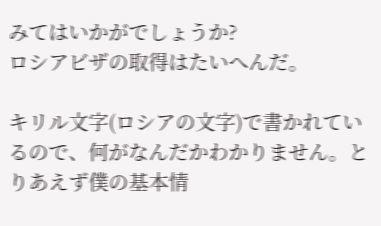みてはいかがでしょうか?
ロシアビザの取得はたいへんだ。

キリル文字(ロシアの文字)で書かれているので、何がなんだかわかりません。とりあえず僕の基本情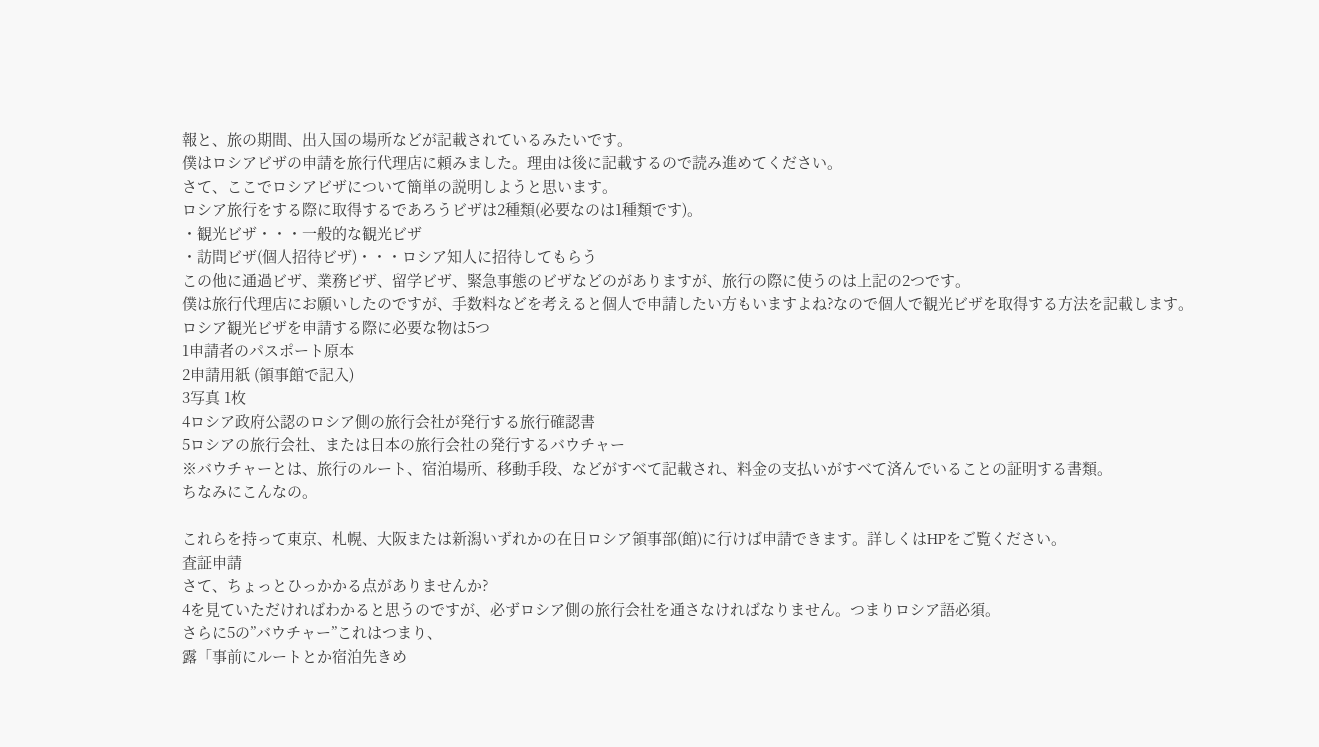報と、旅の期間、出入国の場所などが記載されているみたいです。
僕はロシアビザの申請を旅行代理店に頼みました。理由は後に記載するので読み進めてください。
さて、ここでロシアビザについて簡単の説明しようと思います。
ロシア旅行をする際に取得するであろうビザは2種類(必要なのは1種類です)。
・観光ビザ・・・一般的な観光ビザ
・訪問ビザ(個人招待ビザ)・・・ロシア知人に招待してもらう
この他に通過ビザ、業務ビザ、留学ビザ、緊急事態のビザなどのがありますが、旅行の際に使うのは上記の2つです。
僕は旅行代理店にお願いしたのですが、手数料などを考えると個人で申請したい方もいますよね?なので個人で観光ビザを取得する方法を記載します。
ロシア観光ビザを申請する際に必要な物は5つ
1申請者のパスポート原本
2申請用紙 (領事館で記入)
3写真 1枚
4ロシア政府公認のロシア側の旅行会社が発行する旅行確認書
5ロシアの旅行会社、または日本の旅行会社の発行するバウチャー
※バウチャーとは、旅行のルート、宿泊場所、移動手段、などがすべて記載され、料金の支払いがすべて済んでいることの証明する書類。
ちなみにこんなの。

これらを持って東京、札幌、大阪または新潟いずれかの在日ロシア領事部(館)に行けば申請できます。詳しくはHPをご覧ください。
査証申請
さて、ちょっとひっかかる点がありませんか?
4を見ていただければわかると思うのですが、必ずロシア側の旅行会社を通さなければなりません。つまりロシア語必須。
さらに5の”バウチャー”これはつまり、
露「事前にルートとか宿泊先きめ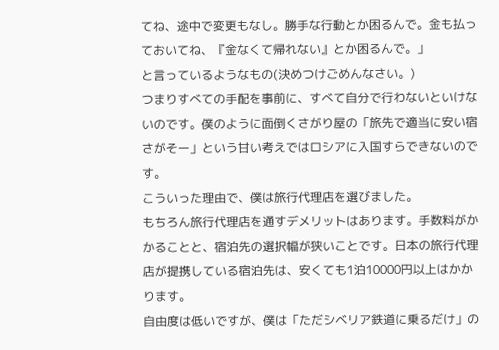てね、途中で変更もなし。勝手な行動とか困るんで。金も払っておいてね、『金なくて帰れない』とか困るんで。」
と言っているようなもの(決めつけごめんなさい。)
つまりすべての手配を事前に、すべて自分で行わないといけないのです。僕のように面倒くさがり屋の「旅先で適当に安い宿さがそー」という甘い考えではロシアに入国すらできないのです。
こういった理由で、僕は旅行代理店を選びました。
もちろん旅行代理店を通すデメリットはあります。手数料がかかることと、宿泊先の選択幅が狭いことです。日本の旅行代理店が提携している宿泊先は、安くても1泊10000円以上はかかります。
自由度は低いですが、僕は「ただシベリア鉄道に乗るだけ」の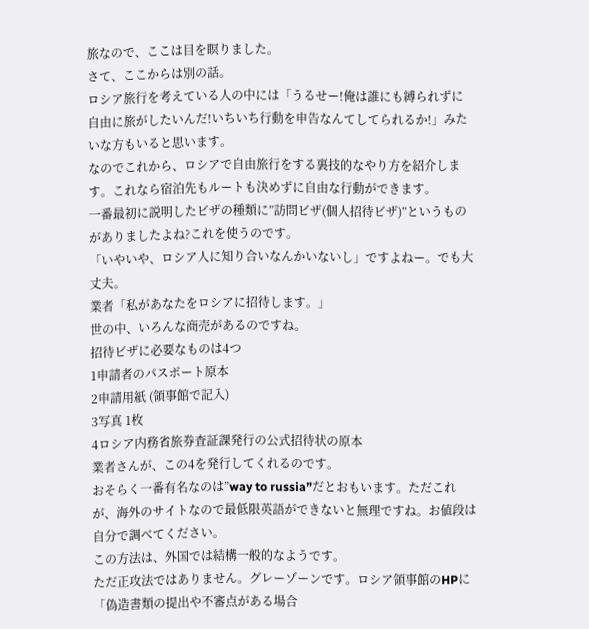旅なので、ここは目を瞑りました。
さて、ここからは別の話。
ロシア旅行を考えている人の中には「うるせー!俺は誰にも縛られずに自由に旅がしたいんだ!いちいち行動を申告なんてしてられるか!」みたいな方もいると思います。
なのでこれから、ロシアで自由旅行をする裏技的なやり方を紹介します。これなら宿泊先もルートも決めずに自由な行動ができます。
一番最初に説明したビザの種類に”訪問ビザ(個人招待ビザ)”というものがありましたよね?これを使うのです。
「いやいや、ロシア人に知り合いなんかいないし」ですよねー。でも大丈夫。
業者「私があなたをロシアに招待します。」
世の中、いろんな商売があるのですね。
招待ビザに必要なものは4つ
1申請者のパスポート原本
2申請用紙 (領事館で記入)
3写真 1枚
4ロシア内務省旅券査証課発行の公式招待状の原本
業者さんが、この4を発行してくれるのです。
おそらく一番有名なのは”way to russia”だとおもいます。ただこれが、海外のサイトなので最低限英語ができないと無理ですね。お値段は自分で調べてください。
この方法は、外国では結構一般的なようです。
ただ正攻法ではありません。グレーゾーンです。ロシア領事館のHPに「偽造書類の提出や不審点がある場合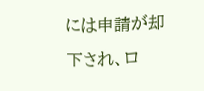には申請が却下され、ロ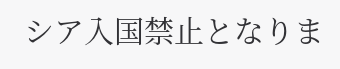シア入国禁止となりま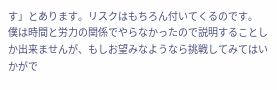す」とあります。リスクはもちろん付いてくるのです。
僕は時間と労力の関係でやらなかったので説明することしか出来ませんが、もしお望みなようなら挑戦してみてはいかがで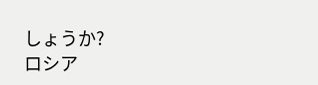しょうか?
ロシア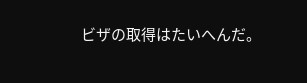ビザの取得はたいへんだ。